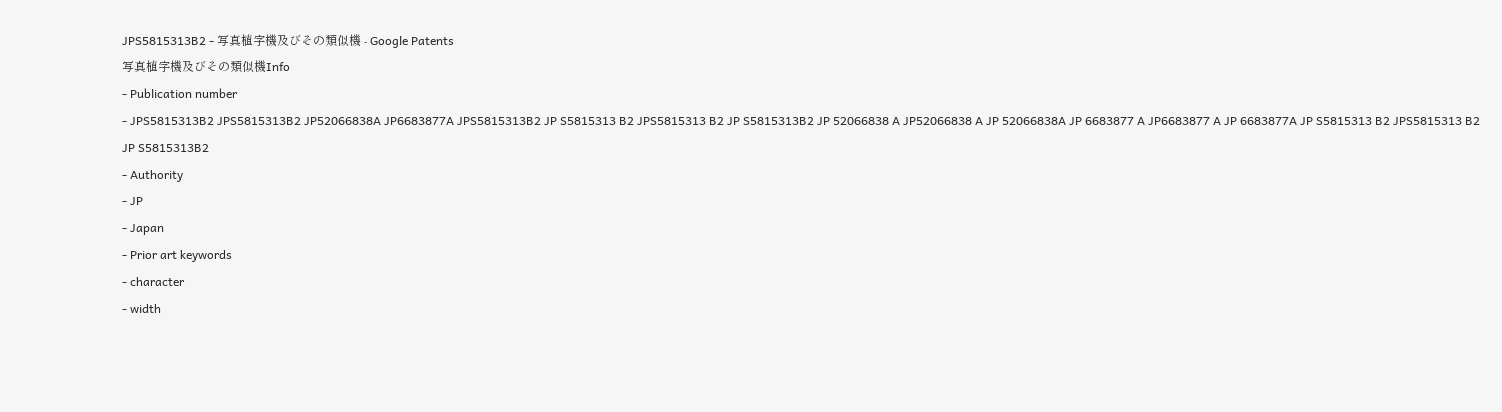JPS5815313B2 - 写真植字機及びその類似機 - Google Patents
写真植字機及びその類似機Info
- Publication number
- JPS5815313B2 JPS5815313B2 JP52066838A JP6683877A JPS5815313B2 JP S5815313 B2 JPS5815313 B2 JP S5815313B2 JP 52066838 A JP52066838 A JP 52066838A JP 6683877 A JP6683877 A JP 6683877A JP S5815313 B2 JPS5815313 B2 JP S5815313B2
- Authority
- JP
- Japan
- Prior art keywords
- character
- width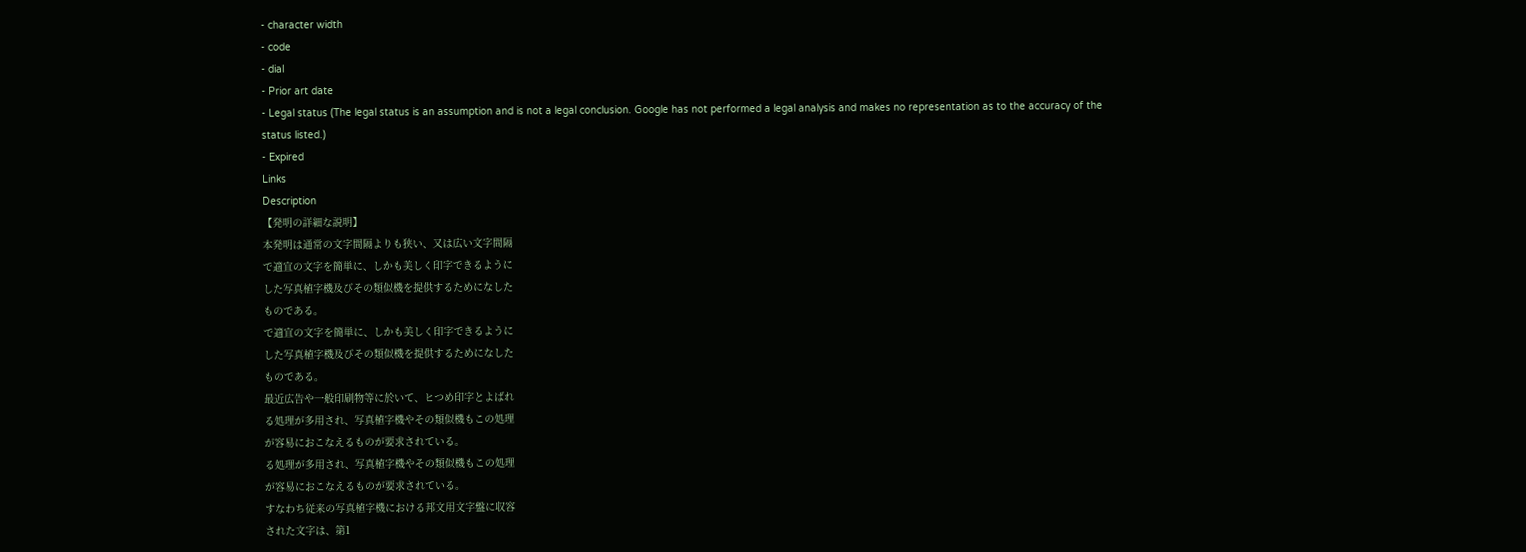- character width
- code
- dial
- Prior art date
- Legal status (The legal status is an assumption and is not a legal conclusion. Google has not performed a legal analysis and makes no representation as to the accuracy of the status listed.)
- Expired
Links
Description
【発明の詳細な説明】
本発明は通常の文字間隔よりも狭い、又は広い文字間隔
で適宜の文字を簡単に、しかも美しく印字できるように
した写真植字機及びその類似機を提供するためになした
ものである。
で適宜の文字を簡単に、しかも美しく印字できるように
した写真植字機及びその類似機を提供するためになした
ものである。
最近広告や一般印刷物等に於いて、ヒつめ印字とよばれ
る処理が多用され、写真植字機やその類似機もこの処理
が容易におこなえるものが要求されている。
る処理が多用され、写真植字機やその類似機もこの処理
が容易におこなえるものが要求されている。
すなわち従来の写真植字機における邦文用文字盤に収容
された文字は、第1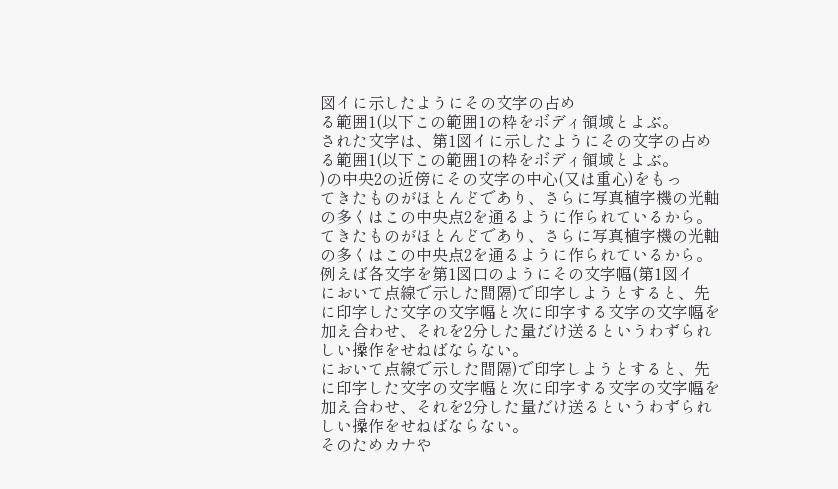図イに示したようにその文字の占め
る範囲1(以下この範囲1の枠をボディ領域とよぶ。
された文字は、第1図イに示したようにその文字の占め
る範囲1(以下この範囲1の枠をボディ領域とよぶ。
)の中央2の近傍にその文字の中心(又は重心)をもっ
てきたものがほとんどであり、さらに写真植字機の光軸
の多くはこの中央点2を通るように作られているから。
てきたものがほとんどであり、さらに写真植字機の光軸
の多くはこの中央点2を通るように作られているから。
例えば各文字を第1図口のようにその文字幅(第1図イ
において点線で示した間隔)で印字しようとすると、先
に印字した文字の文字幅と次に印字する文字の文字幅を
加え合わせ、それを2分した量だけ送るというわずられ
しい操作をせねばならない。
において点線で示した間隔)で印字しようとすると、先
に印字した文字の文字幅と次に印字する文字の文字幅を
加え合わせ、それを2分した量だけ送るというわずられ
しい操作をせねばならない。
そのためカナや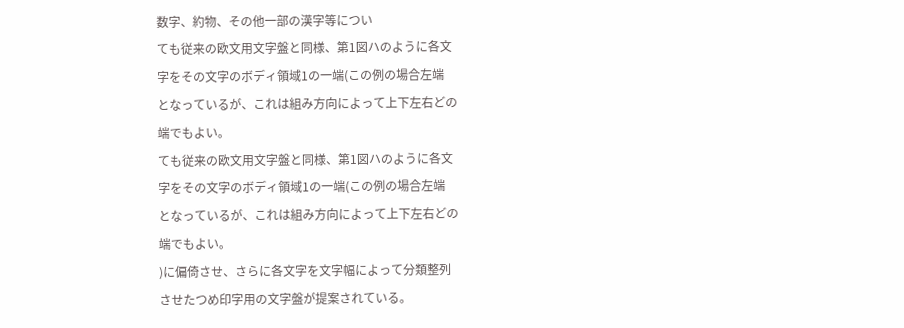数字、約物、その他一部の漢字等につい
ても従来の欧文用文字盤と同様、第1図ハのように各文
字をその文字のボディ領域1の一端(この例の場合左端
となっているが、これは組み方向によって上下左右どの
端でもよい。
ても従来の欧文用文字盤と同様、第1図ハのように各文
字をその文字のボディ領域1の一端(この例の場合左端
となっているが、これは組み方向によって上下左右どの
端でもよい。
)に偏倚させ、さらに各文字を文字幅によって分類整列
させたつめ印字用の文字盤が提案されている。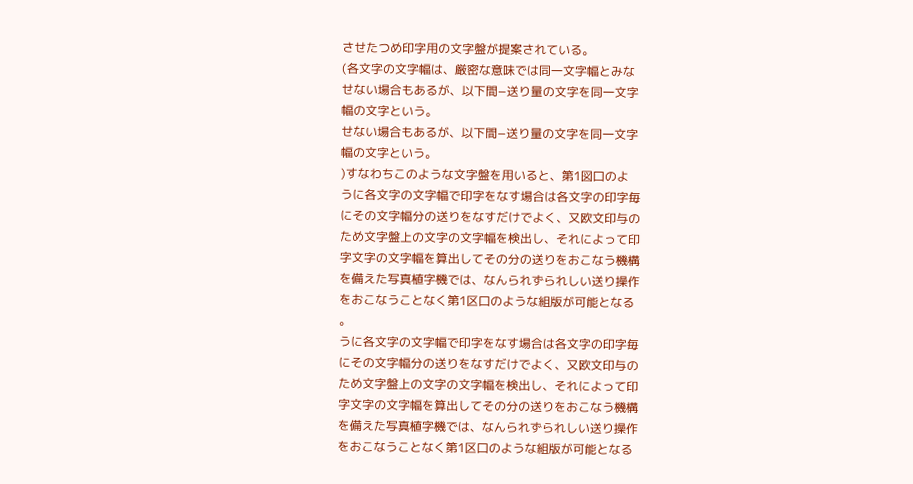させたつめ印字用の文字盤が提案されている。
(各文字の文字幅は、厳密な意味では同一文字幅とみな
せない場合もあるが、以下間−送り量の文字を同一文字
幅の文字という。
せない場合もあるが、以下間−送り量の文字を同一文字
幅の文字という。
)すなわちこのような文字盤を用いると、第1図口のよ
うに各文字の文字幅で印字をなす場合は各文字の印字毎
にその文字幅分の送りをなすだけでよく、又欧文印与の
ため文字盤上の文字の文字幅を検出し、それによって印
字文字の文字幅を算出してその分の送りをおこなう機構
を備えた写真植字機では、なんられずられしい送り操作
をおこなうことなく第1区口のような組版が可能となる
。
うに各文字の文字幅で印字をなす場合は各文字の印字毎
にその文字幅分の送りをなすだけでよく、又欧文印与の
ため文字盤上の文字の文字幅を検出し、それによって印
字文字の文字幅を算出してその分の送りをおこなう機構
を備えた写真植字機では、なんられずられしい送り操作
をおこなうことなく第1区口のような組版が可能となる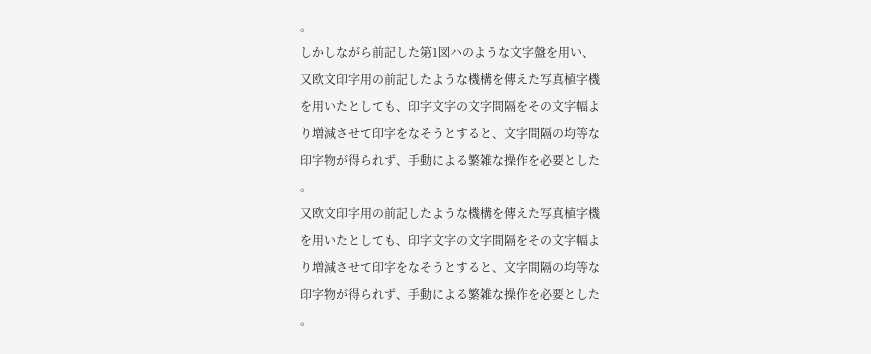。
しかしながら前記した第1図ハのような文字盤を用い、
又欧文印字用の前記したような機構を傳えた写真植字機
を用いたとしても、印字文字の文字間隔をその文字幅よ
り増減させて印字をなそうとすると、文字間隔の均等な
印字物が得られず、手動による繁雑な操作を必要とした
。
又欧文印字用の前記したような機構を傳えた写真植字機
を用いたとしても、印字文字の文字間隔をその文字幅よ
り増減させて印字をなそうとすると、文字間隔の均等な
印字物が得られず、手動による繁雑な操作を必要とした
。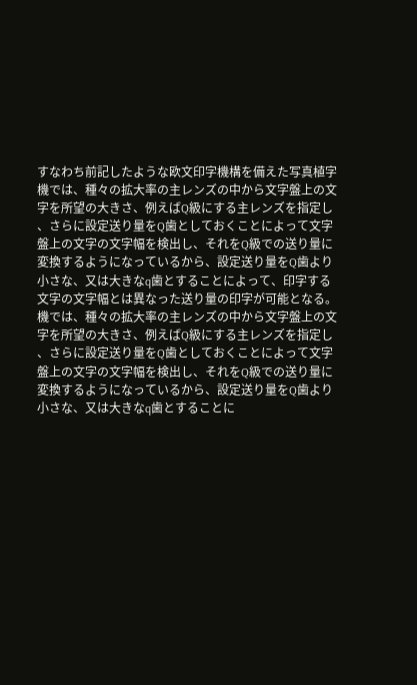すなわち前記したような欧文印字機構を備えた写真植字
機では、種々の拡大率の主レンズの中から文字盤上の文
字を所望の大きさ、例えばQ級にする主レンズを指定し
、さらに設定送り量をQ歯としておくことによって文字
盤上の文字の文字幅を検出し、それをQ級での送り量に
変換するようになっているから、設定送り量をQ歯より
小さな、又は大きなq歯とすることによって、印字する
文字の文字幅とは異なった送り量の印字が可能となる。
機では、種々の拡大率の主レンズの中から文字盤上の文
字を所望の大きさ、例えばQ級にする主レンズを指定し
、さらに設定送り量をQ歯としておくことによって文字
盤上の文字の文字幅を検出し、それをQ級での送り量に
変換するようになっているから、設定送り量をQ歯より
小さな、又は大きなq歯とすることに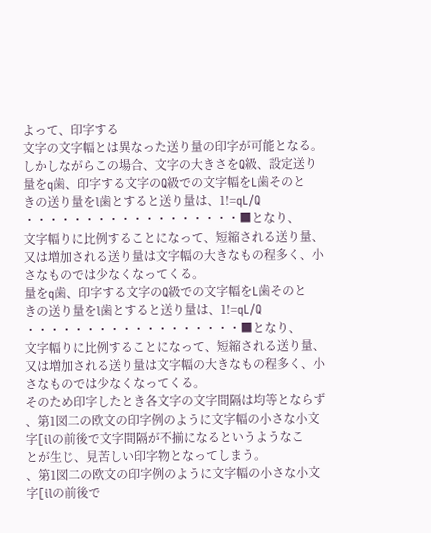よって、印字する
文字の文字幅とは異なった送り量の印字が可能となる。
しかしながらこの場合、文字の大きさをQ級、設定送り
量をq歯、印字する文字のQ級での文字幅をL歯そのと
きの送り量をl歯とすると送り量は、1!=qL/Q
・・・・・・・・・・・・・・・・・・■となり、
文字幅りに比例することになって、短縮される送り量、
又は増加される送り量は文字幅の大きなもの程多く、小
さなものでは少なくなってくる。
量をq歯、印字する文字のQ級での文字幅をL歯そのと
きの送り量をl歯とすると送り量は、1!=qL/Q
・・・・・・・・・・・・・・・・・・■となり、
文字幅りに比例することになって、短縮される送り量、
又は増加される送り量は文字幅の大きなもの程多く、小
さなものでは少なくなってくる。
そのため印字したとき各文字の文字間隔は均等とならず
、第1図二の欧文の印字例のように文字幅の小さな小文
字[ilの前後で文字間隔が不揃になるというようなこ
とが生じ、見苦しい印字物となってしまう。
、第1図二の欧文の印字例のように文字幅の小さな小文
字[ilの前後で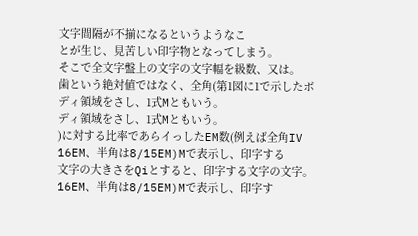文字間隔が不揃になるというようなこ
とが生じ、見苦しい印字物となってしまう。
そこで全文字盤上の文字の文字幅を級数、又は。
歯という絶対値ではなく、全角(第1図に1で示したボ
ディ領域をさし、1式Mともいう。
ディ領域をさし、1式Mともいう。
)に対する比率であらイっしたEM数(例えば全角IV
16EM、半角は8/15EM)Mで表示し、印字する
文字の大きさをQiとすると、印字する文字の文字。
16EM、半角は8/15EM)Mで表示し、印字す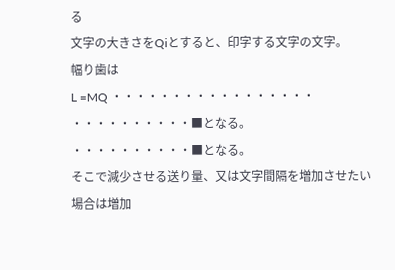る
文字の大きさをQiとすると、印字する文字の文字。
幅り歯は
L =MQ ・・・・・・・・・・・・・・・・・
・・・・・・・・・・■となる。
・・・・・・・・・・■となる。
そこで減少させる送り量、又は文字間隔を増加させたい
場合は増加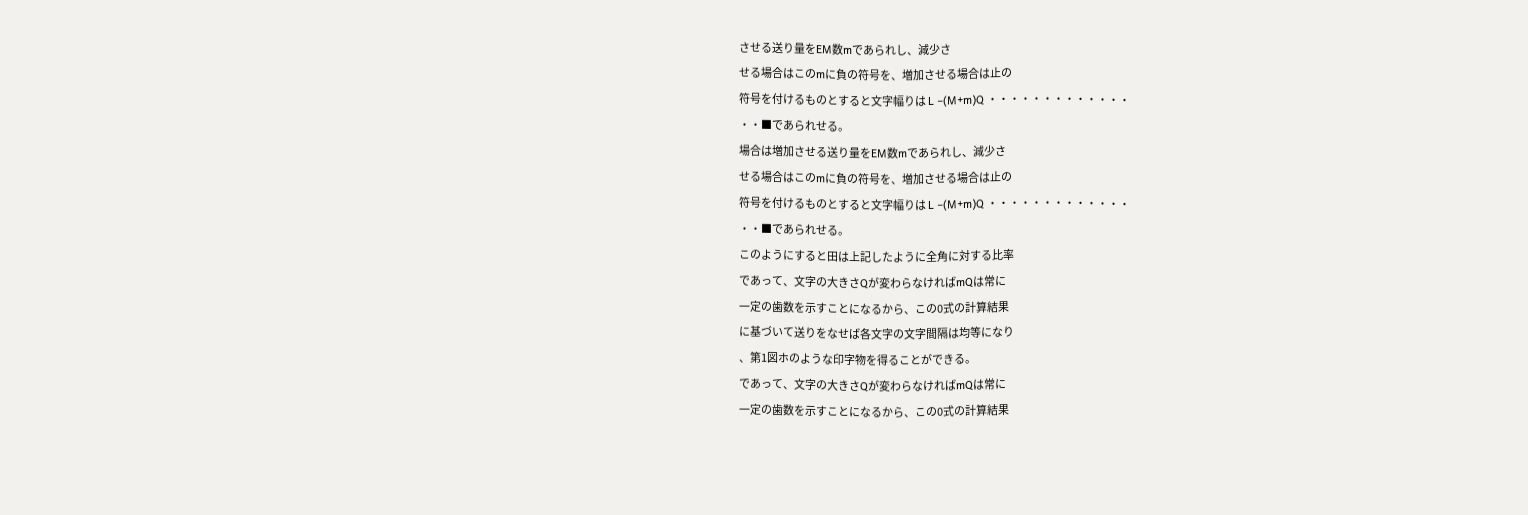させる送り量をEM数mであられし、減少さ
せる場合はこのmに負の符号を、増加させる場合は止の
符号を付けるものとすると文字幅りは L −(M+m)Q ・・・・・・・・・・・・・
・・■であられせる。
場合は増加させる送り量をEM数mであられし、減少さ
せる場合はこのmに負の符号を、増加させる場合は止の
符号を付けるものとすると文字幅りは L −(M+m)Q ・・・・・・・・・・・・・
・・■であられせる。
このようにすると田は上記したように全角に対する比率
であって、文字の大きさQが変わらなければmQは常に
一定の歯数を示すことになるから、この0式の計算結果
に基づいて送りをなせば各文字の文字間隔は均等になり
、第1図ホのような印字物を得ることができる。
であって、文字の大きさQが変わらなければmQは常に
一定の歯数を示すことになるから、この0式の計算結果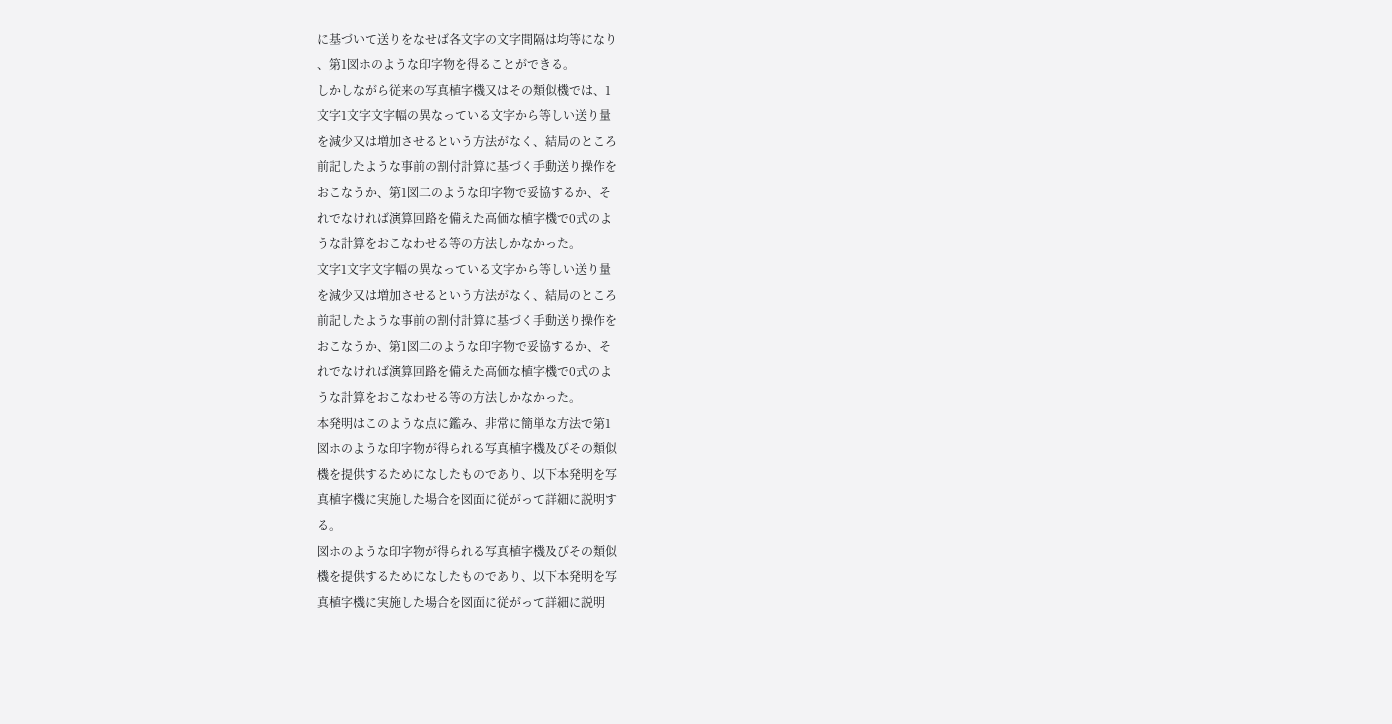に基づいて送りをなせば各文字の文字間隔は均等になり
、第1図ホのような印字物を得ることができる。
しかしながら従来の写真植字機又はその類似機では、1
文字1文字文字幅の異なっている文字から等しい送り量
を減少又は増加させるという方法がなく、結局のところ
前記したような事前の割付計算に基づく手動送り操作を
おこなうか、第1図二のような印字物で妥協するか、そ
れでなければ演算回路を備えた高価な植字機で0式のよ
うな計算をおこなわせる等の方法しかなかった。
文字1文字文字幅の異なっている文字から等しい送り量
を減少又は増加させるという方法がなく、結局のところ
前記したような事前の割付計算に基づく手動送り操作を
おこなうか、第1図二のような印字物で妥協するか、そ
れでなければ演算回路を備えた高価な植字機で0式のよ
うな計算をおこなわせる等の方法しかなかった。
本発明はこのような点に鑑み、非常に簡単な方法で第1
図ホのような印字物が得られる写真植字機及びその類似
機を提供するためになしたものであり、以下本発明を写
真植字機に実施した場合を図面に従がって詳細に説明す
る。
図ホのような印字物が得られる写真植字機及びその類似
機を提供するためになしたものであり、以下本発明を写
真植字機に実施した場合を図面に従がって詳細に説明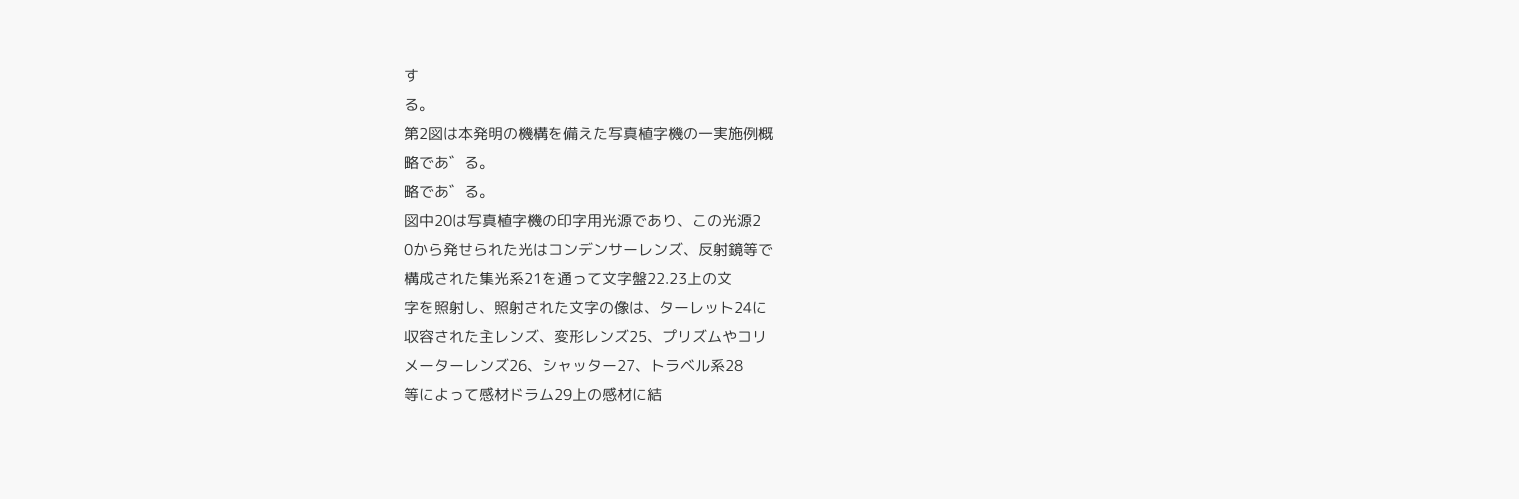す
る。
第2図は本発明の機構を備えた写真植字機の一実施例概
略であ゛る。
略であ゛る。
図中20は写真植字機の印字用光源であり、この光源2
0から発せられた光はコンデンサーレンズ、反射鏡等で
構成された集光系21を通って文字盤22.23上の文
字を照射し、照射された文字の像は、ターレット24に
収容された主レンズ、変形レンズ25、プリズムやコリ
メーターレンズ26、シャッター27、トラベル系28
等によって感材ドラム29上の感材に結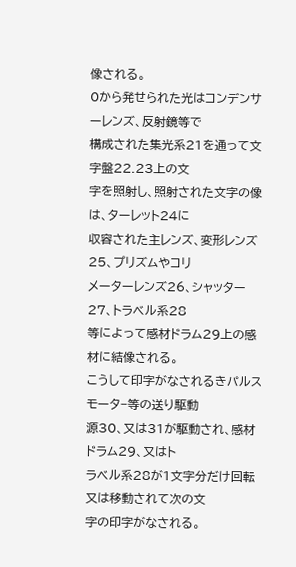像される。
0から発せられた光はコンデンサーレンズ、反射鏡等で
構成された集光系21を通って文字盤22.23上の文
字を照射し、照射された文字の像は、ターレット24に
収容された主レンズ、変形レンズ25、プリズムやコリ
メーターレンズ26、シャッター27、トラベル系28
等によって感材ドラム29上の感材に結像される。
こうして印字がなされるきパルスモータ−等の送り駆動
源30、又は31が駆動され、感材ドラム29、又はト
ラベル系28が1文字分だけ回転又は移動されて次の文
字の印字がなされる。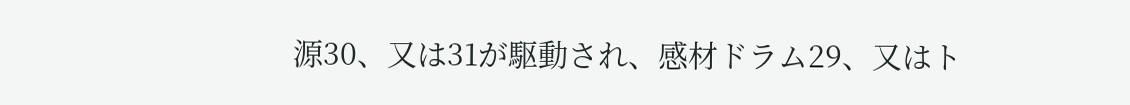源30、又は31が駆動され、感材ドラム29、又はト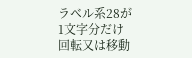ラベル系28が1文字分だけ回転又は移動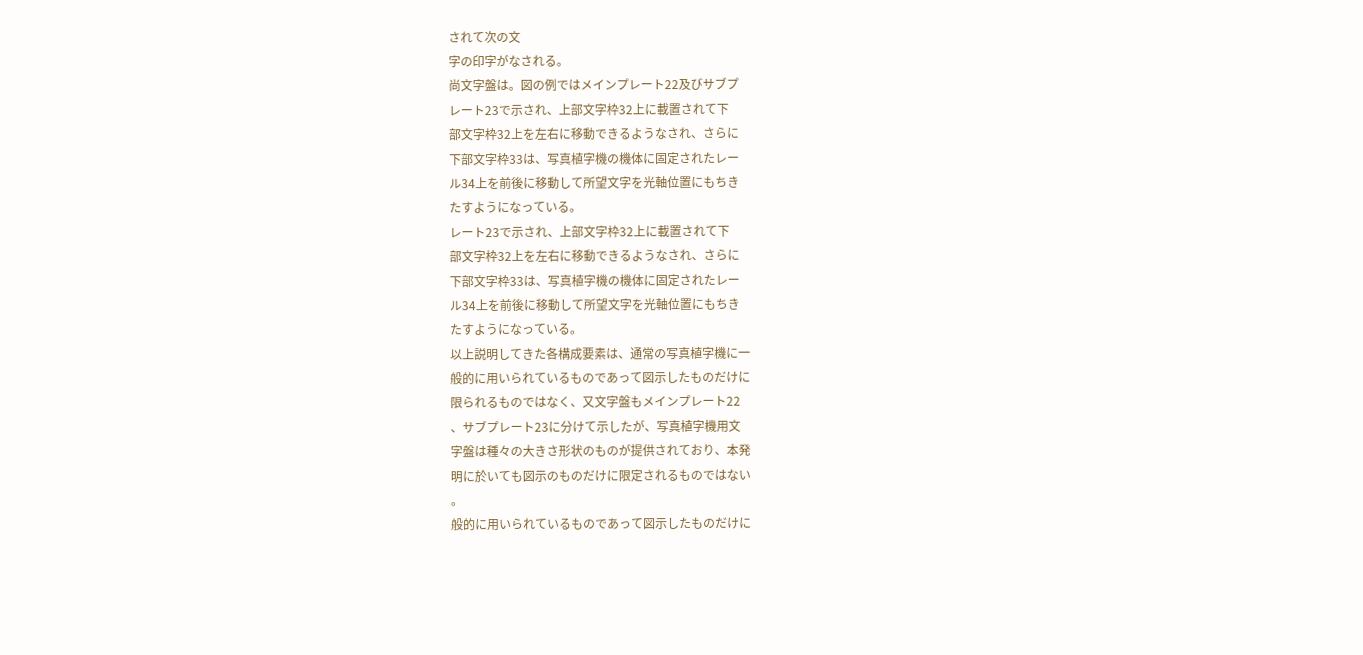されて次の文
字の印字がなされる。
尚文字盤は。図の例ではメインプレート22及びサブプ
レート23で示され、上部文字枠32上に載置されて下
部文字枠32上を左右に移動できるようなされ、さらに
下部文字枠33は、写真植字機の機体に固定されたレー
ル34上を前後に移動して所望文字を光軸位置にもちき
たすようになっている。
レート23で示され、上部文字枠32上に載置されて下
部文字枠32上を左右に移動できるようなされ、さらに
下部文字枠33は、写真植字機の機体に固定されたレー
ル34上を前後に移動して所望文字を光軸位置にもちき
たすようになっている。
以上説明してきた各構成要素は、通常の写真植字機に一
般的に用いられているものであって図示したものだけに
限られるものではなく、又文字盤もメインプレート22
、サブプレート23に分けて示したが、写真植字機用文
字盤は種々の大きさ形状のものが提供されており、本発
明に於いても図示のものだけに限定されるものではない
。
般的に用いられているものであって図示したものだけに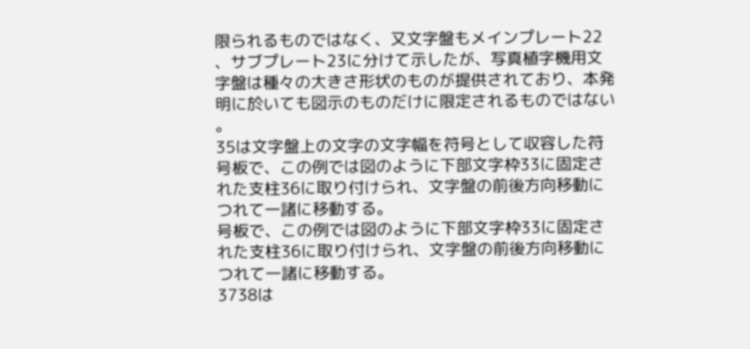限られるものではなく、又文字盤もメインプレート22
、サブプレート23に分けて示したが、写真植字機用文
字盤は種々の大きさ形状のものが提供されており、本発
明に於いても図示のものだけに限定されるものではない
。
35は文字盤上の文字の文字幅を符号として収容した符
号板で、この例では図のように下部文字枠33に固定さ
れた支柱36に取り付けられ、文字盤の前後方向移動に
つれて一諸に移動する。
号板で、この例では図のように下部文字枠33に固定さ
れた支柱36に取り付けられ、文字盤の前後方向移動に
つれて一諸に移動する。
3738は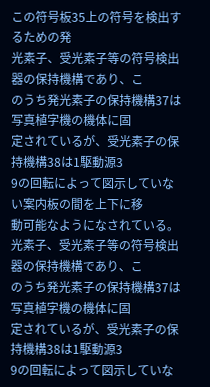この符号板35上の符号を検出するための発
光素子、受光素子等の符号検出器の保持機構であり、こ
のうち発光素子の保持機構37は写真植字機の機体に固
定されているが、受光素子の保持機構38は1駆動源3
9の回転によって図示していない案内板の間を上下に移
動可能なようになされている。
光素子、受光素子等の符号検出器の保持機構であり、こ
のうち発光素子の保持機構37は写真植字機の機体に固
定されているが、受光素子の保持機構38は1駆動源3
9の回転によって図示していな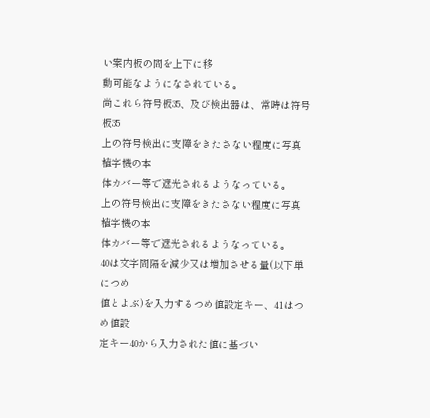い案内板の間を上下に移
動可能なようになされている。
尚これら符号板35、及び検出器は、常時は符号板35
上の符号検出に支障をきたさない程度に写真植字機の本
体カバー等で遮光されるようなっている。
上の符号検出に支障をきたさない程度に写真植字機の本
体カバー等で遮光されるようなっている。
40は文字間隔を減少又は増加させる量(以下単につめ
値とよぶ)を入力するつめ値設定キー、41はつめ値設
定キー40から入力された値に基づい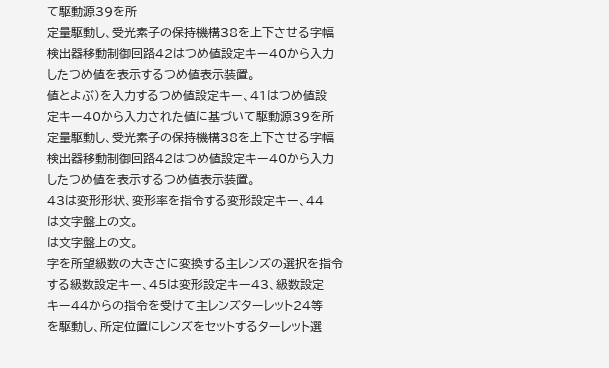て駆動源39を所
定量駆動し、受光素子の保持機構38を上下させる字幅
検出器移動制御回路42はつめ値設定キー40から入力
したつめ値を表示するつめ値表示装置。
値とよぶ)を入力するつめ値設定キー、41はつめ値設
定キー40から入力された値に基づいて駆動源39を所
定量駆動し、受光素子の保持機構38を上下させる字幅
検出器移動制御回路42はつめ値設定キー40から入力
したつめ値を表示するつめ値表示装置。
43は変形形状、変形率を指令する変形設定キー、44
は文字盤上の文。
は文字盤上の文。
字を所望級数の大きさに変換する主レンズの選択を指令
する級数設定キー、45は変形設定キー43、級数設定
キー44からの指令を受けて主レンズターレット24等
を駆動し、所定位置にレンズをセットするターレット選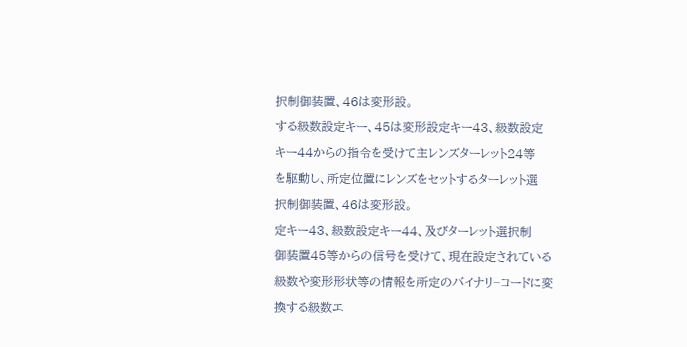択制御装置、46は変形設。
する級数設定キー、45は変形設定キー43、級数設定
キー44からの指令を受けて主レンズターレット24等
を駆動し、所定位置にレンズをセットするターレット選
択制御装置、46は変形設。
定キー43、級数設定キー44、及びターレット選択制
御装置45等からの信号を受けて、現在設定されている
級数や変形形状等の情報を所定のバイナリ−コードに変
換する級数エ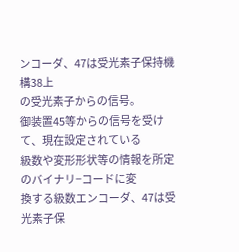ンコーダ、47は受光素子保持機構38上
の受光素子からの信号。
御装置45等からの信号を受けて、現在設定されている
級数や変形形状等の情報を所定のバイナリ−コードに変
換する級数エンコーダ、47は受光素子保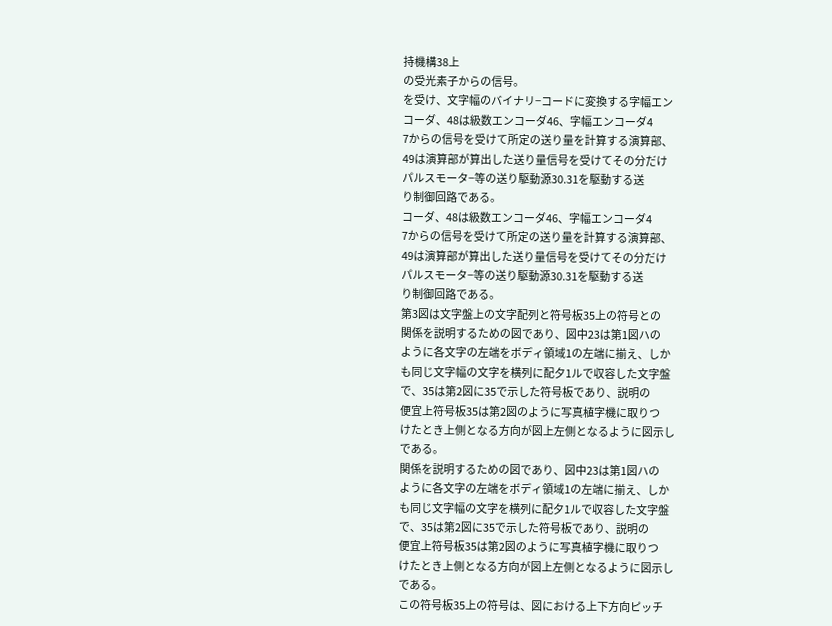持機構38上
の受光素子からの信号。
を受け、文字幅のバイナリ−コードに変換する字幅エン
コーダ、48は級数エンコーダ46、字幅エンコーダ4
7からの信号を受けて所定の送り量を計算する演算部、
49は演算部が算出した送り量信号を受けてその分だけ
パルスモータ−等の送り駆動源30.31を駆動する送
り制御回路である。
コーダ、48は級数エンコーダ46、字幅エンコーダ4
7からの信号を受けて所定の送り量を計算する演算部、
49は演算部が算出した送り量信号を受けてその分だけ
パルスモータ−等の送り駆動源30.31を駆動する送
り制御回路である。
第3図は文字盤上の文字配列と符号板35上の符号との
関係を説明するための図であり、図中23は第1図ハの
ように各文字の左端をボディ領域1の左端に揃え、しか
も同じ文字幅の文字を横列に配夕1ルで収容した文字盤
で、35は第2図に35で示した符号板であり、説明の
便宜上符号板35は第2図のように写真植字機に取りつ
けたとき上側となる方向が図上左側となるように図示し
である。
関係を説明するための図であり、図中23は第1図ハの
ように各文字の左端をボディ領域1の左端に揃え、しか
も同じ文字幅の文字を横列に配夕1ルで収容した文字盤
で、35は第2図に35で示した符号板であり、説明の
便宜上符号板35は第2図のように写真植字機に取りつ
けたとき上側となる方向が図上左側となるように図示し
である。
この符号板35上の符号は、図における上下方向ピッチ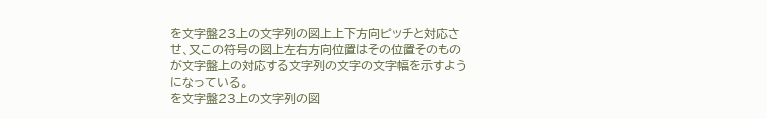を文字盤23上の文字列の図上上下方向ピッチと対応さ
せ、又この符号の図上左右方向位置はその位置そのもの
が文字盤上の対応する文字列の文字の文字幅を示すよう
になっている。
を文字盤23上の文字列の図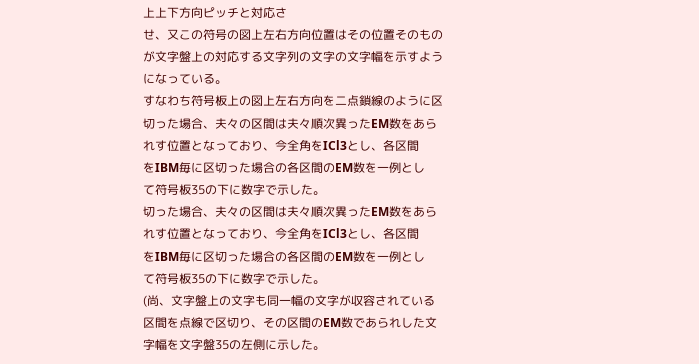上上下方向ピッチと対応さ
せ、又この符号の図上左右方向位置はその位置そのもの
が文字盤上の対応する文字列の文字の文字幅を示すよう
になっている。
すなわち符号板上の図上左右方向を二点鎖線のように区
切った場合、夫々の区間は夫々順次異ったEM数をあら
れす位置となっており、今全角をICl3とし、各区間
をIBM毎に区切った場合の各区間のEM数を一例とし
て符号板35の下に数字で示した。
切った場合、夫々の区間は夫々順次異ったEM数をあら
れす位置となっており、今全角をICl3とし、各区間
をIBM毎に区切った場合の各区間のEM数を一例とし
て符号板35の下に数字で示した。
(尚、文字盤上の文字も同一幅の文字が収容されている
区間を点線で区切り、その区間のEM数であられした文
字幅を文字盤35の左側に示した。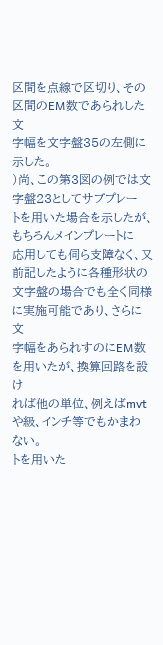区間を点線で区切り、その区間のEM数であられした文
字幅を文字盤35の左側に示した。
)尚、この第3図の例では文字盤23としてサブプレー
トを用いた場合を示したが、もちろんメインプレートに
応用しても伺ら支障なく、又前記したように各種形状の
文字盤の場合でも全く同様に実施可能であり、さらに文
字幅をあられすのにEM数を用いたが、換算回路を設け
れば他の単位、例えばmvtや級、インチ等でもかまわ
ない。
トを用いた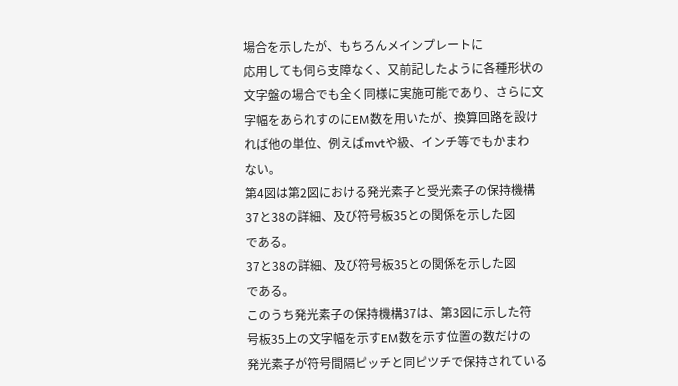場合を示したが、もちろんメインプレートに
応用しても伺ら支障なく、又前記したように各種形状の
文字盤の場合でも全く同様に実施可能であり、さらに文
字幅をあられすのにEM数を用いたが、換算回路を設け
れば他の単位、例えばmvtや級、インチ等でもかまわ
ない。
第4図は第2図における発光素子と受光素子の保持機構
37と38の詳細、及び符号板35との関係を示した図
である。
37と38の詳細、及び符号板35との関係を示した図
である。
このうち発光素子の保持機構37は、第3図に示した符
号板35上の文字幅を示すEM数を示す位置の数だけの
発光素子が符号間隔ピッチと同ピツチで保持されている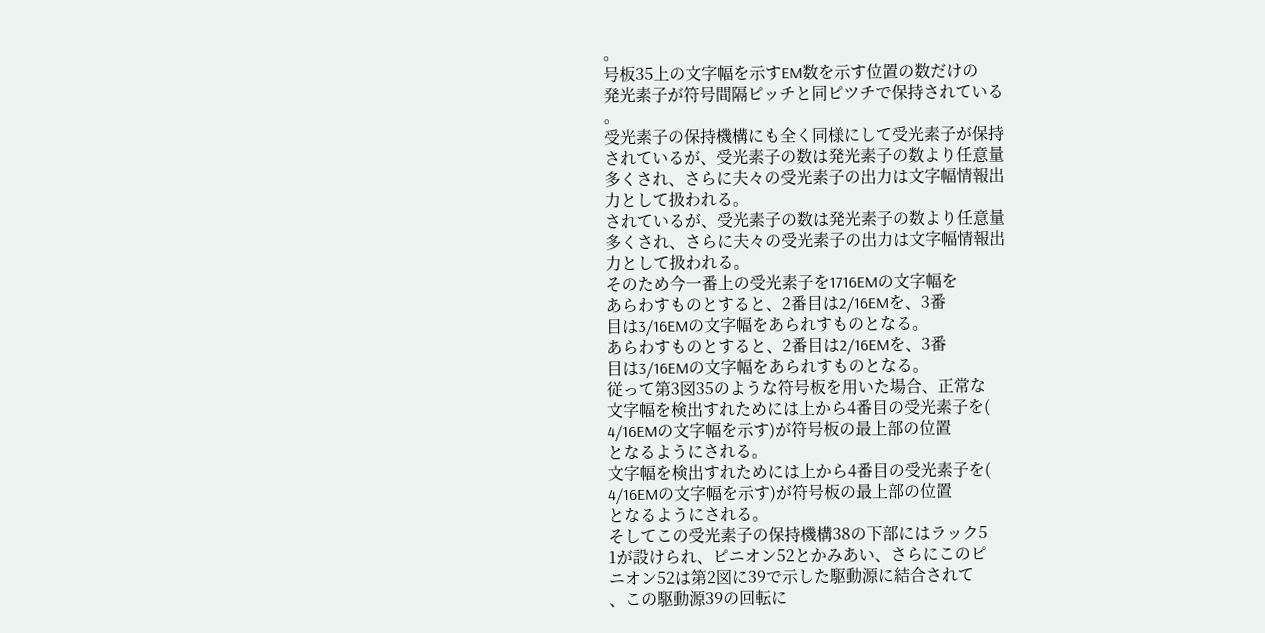。
号板35上の文字幅を示すEM数を示す位置の数だけの
発光素子が符号間隔ピッチと同ピツチで保持されている
。
受光素子の保持機構にも全く同様にして受光素子が保持
されているが、受光素子の数は発光素子の数より任意量
多くされ、さらに夫々の受光素子の出力は文字幅情報出
力として扱われる。
されているが、受光素子の数は発光素子の数より任意量
多くされ、さらに夫々の受光素子の出力は文字幅情報出
力として扱われる。
そのため今一番上の受光素子を1716EMの文字幅を
あらわすものとすると、2番目は2/16EMを、3番
目は3/16EMの文字幅をあられすものとなる。
あらわすものとすると、2番目は2/16EMを、3番
目は3/16EMの文字幅をあられすものとなる。
従って第3図35のような符号板を用いた場合、正常な
文字幅を検出すれためには上から4番目の受光素子を(
4/16EMの文字幅を示す)が符号板の最上部の位置
となるようにされる。
文字幅を検出すれためには上から4番目の受光素子を(
4/16EMの文字幅を示す)が符号板の最上部の位置
となるようにされる。
そしてこの受光素子の保持機構38の下部にはラック5
1が設けられ、ピニオン52とかみあい、さらにこのピ
ニオン52は第2図に39で示した駆動源に結合されて
、この駆動源39の回転に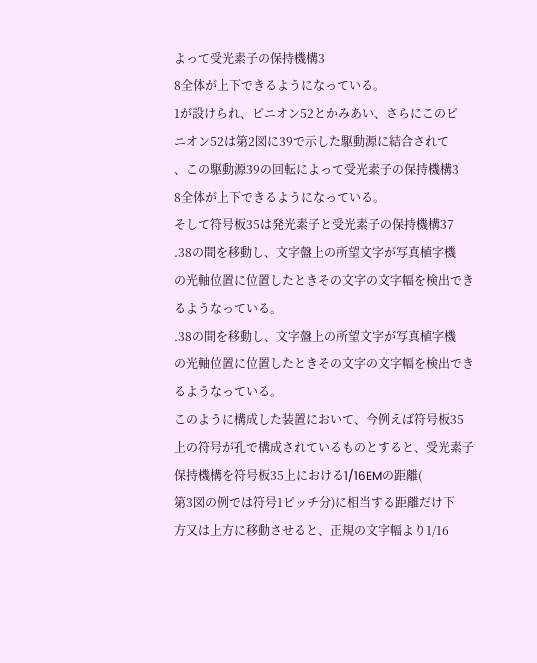よって受光素子の保持機構3
8全体が上下できるようになっている。
1が設けられ、ピニオン52とかみあい、さらにこのピ
ニオン52は第2図に39で示した駆動源に結合されて
、この駆動源39の回転によって受光素子の保持機構3
8全体が上下できるようになっている。
そして符号板35は発光素子と受光素子の保持機構37
.38の間を移動し、文字盤上の所望文字が写真植字機
の光軸位置に位置したときその文字の文字幅を検出でき
るようなっている。
.38の間を移動し、文字盤上の所望文字が写真植字機
の光軸位置に位置したときその文字の文字幅を検出でき
るようなっている。
このように構成した装置において、今例えば符号板35
上の符号が孔で構成されているものとすると、受光素子
保持機構を符号板35上における1/16EMの距離(
第3図の例では符号1ピッチ分)に相当する距離だけ下
方又は上方に移動させると、正規の文字幅より1/16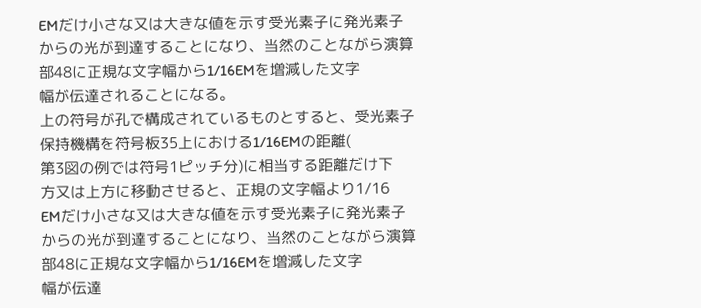EMだけ小さな又は大きな値を示す受光素子に発光素子
からの光が到達することになり、当然のことながら演算
部48に正規な文字幅から1/16EMを増減した文字
幅が伝達されることになる。
上の符号が孔で構成されているものとすると、受光素子
保持機構を符号板35上における1/16EMの距離(
第3図の例では符号1ピッチ分)に相当する距離だけ下
方又は上方に移動させると、正規の文字幅より1/16
EMだけ小さな又は大きな値を示す受光素子に発光素子
からの光が到達することになり、当然のことながら演算
部48に正規な文字幅から1/16EMを増減した文字
幅が伝達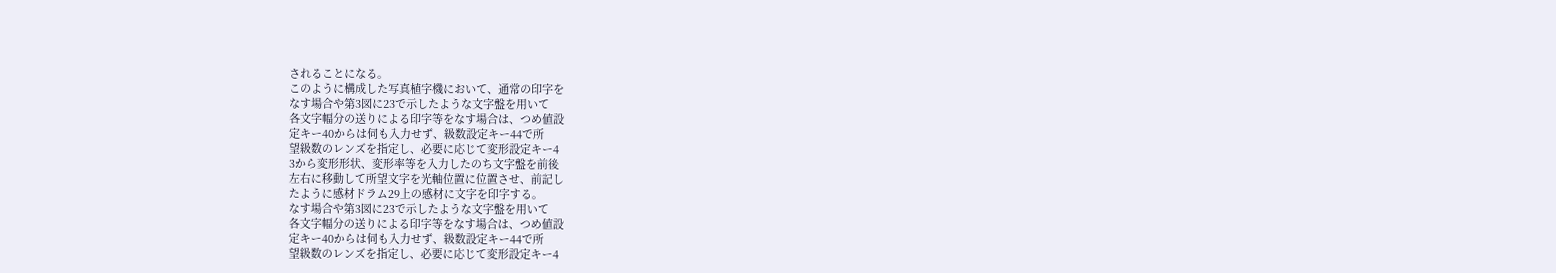されることになる。
このように構成した写真植字機において、通常の印字を
なす場合や第3図に23で示したような文字盤を用いて
各文字幅分の送りによる印字等をなす場合は、つめ値設
定キー40からは伺も入力せず、級数設定キー44で所
望級数のレンズを指定し、必要に応じて変形設定キー4
3から変形形状、変形率等を入力したのち文字盤を前後
左右に移動して所望文字を光軸位置に位置させ、前記し
たように感材ドラム29上の感材に文字を印字する。
なす場合や第3図に23で示したような文字盤を用いて
各文字幅分の送りによる印字等をなす場合は、つめ値設
定キー40からは伺も入力せず、級数設定キー44で所
望級数のレンズを指定し、必要に応じて変形設定キー4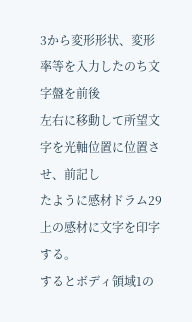3から変形形状、変形率等を入力したのち文字盤を前後
左右に移動して所望文字を光軸位置に位置させ、前記し
たように感材ドラム29上の感材に文字を印字する。
するとボディ領域1の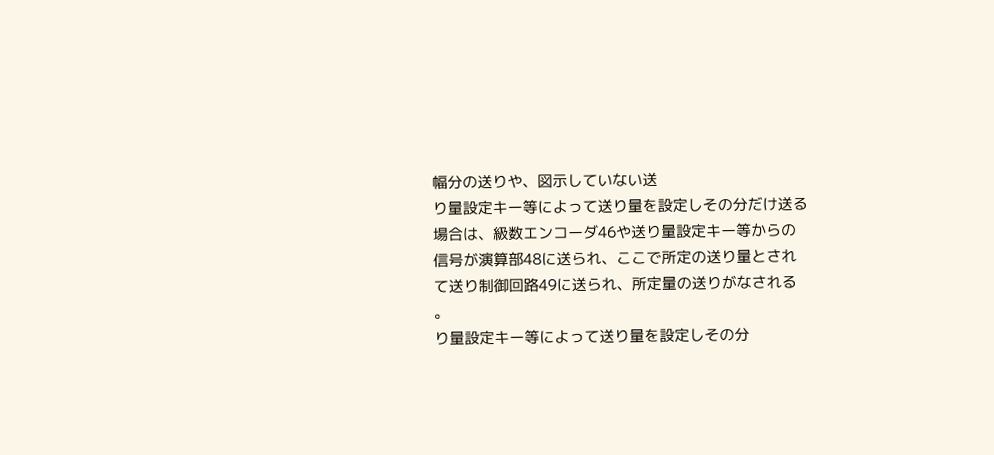幅分の送りや、図示していない送
り量設定キー等によって送り量を設定しその分だけ送る
場合は、級数エンコーダ46や送り量設定キー等からの
信号が演算部48に送られ、ここで所定の送り量とされ
て送り制御回路49に送られ、所定量の送りがなされる
。
り量設定キー等によって送り量を設定しその分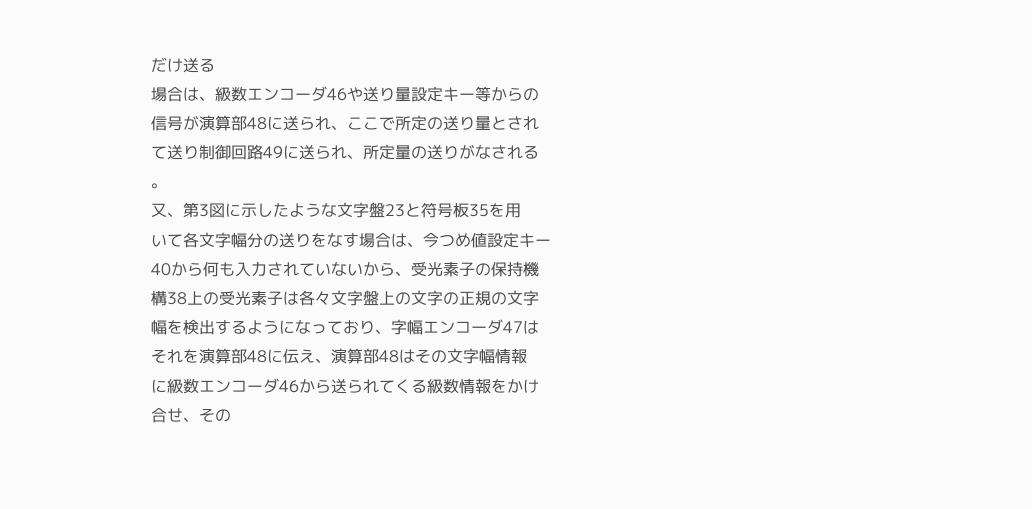だけ送る
場合は、級数エンコーダ46や送り量設定キー等からの
信号が演算部48に送られ、ここで所定の送り量とされ
て送り制御回路49に送られ、所定量の送りがなされる
。
又、第3図に示したような文字盤23と符号板35を用
いて各文字幅分の送りをなす場合は、今つめ値設定キー
40から何も入力されていないから、受光素子の保持機
構38上の受光素子は各々文字盤上の文字の正規の文字
幅を検出するようになっており、字幅エンコーダ47は
それを演算部48に伝え、演算部48はその文字幅情報
に級数エンコーダ46から送られてくる級数情報をかけ
合せ、その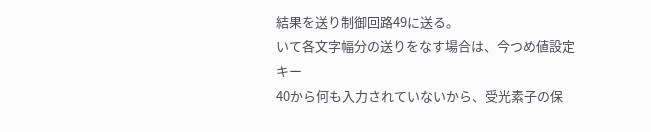結果を送り制御回路49に送る。
いて各文字幅分の送りをなす場合は、今つめ値設定キー
40から何も入力されていないから、受光素子の保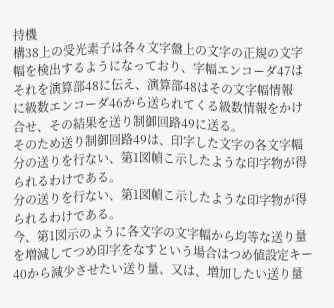持機
構38上の受光素子は各々文字盤上の文字の正規の文字
幅を検出するようになっており、字幅エンコーダ47は
それを演算部48に伝え、演算部48はその文字幅情報
に級数エンコーダ46から送られてくる級数情報をかけ
合せ、その結果を送り制御回路49に送る。
そのため送り制御回路49は、印字した文字の各文字幅
分の送りを行ない、第1図幀こ示したような印字物が得
られるわけである。
分の送りを行ない、第1図幀こ示したような印字物が得
られるわけである。
今、第1図示のように各文字の文字幅から均等な送り量
を増減してつめ印字をなすという場合はつめ値設定キー
40から減少させたい送り量、又は、増加したい送り量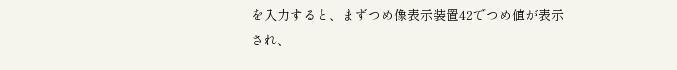を入力すると、まずつめ像表示装置42でつめ値が表示
され、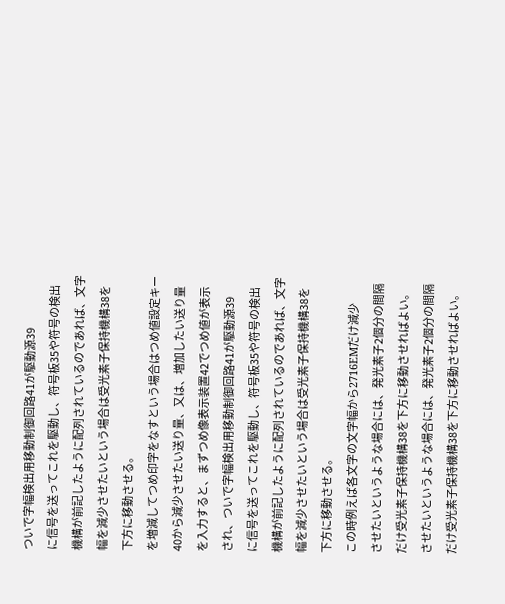ついで字幅検出用移動制御回路41が駆動源39
に信号を送ってこれを駆動し、符号板35や符号の検出
機構が前記したように配列されているのであれば、文字
幅を減少させたいという場合は受光素子保持機構38を
下方に移動させる。
を増減してつめ印字をなすという場合はつめ値設定キー
40から減少させたい送り量、又は、増加したい送り量
を入力すると、まずつめ像表示装置42でつめ値が表示
され、ついで字幅検出用移動制御回路41が駆動源39
に信号を送ってこれを駆動し、符号板35や符号の検出
機構が前記したように配列されているのであれば、文字
幅を減少させたいという場合は受光素子保持機構38を
下方に移動させる。
この時例えば各文字の文字幅から2716EMだけ減少
させたいというような場合には、発光素子2個分の間隔
だけ受光素子保持機構38を下方に移動させればよい。
させたいというような場合には、発光素子2個分の間隔
だけ受光素子保持機構38を下方に移動させればよい。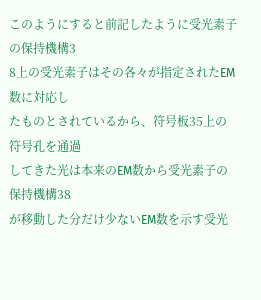このようにすると前記したように受光素子の保持機構3
8上の受光素子はその各々が指定されたEM数に対応し
たものとされているから、符号板35上の符号孔を通過
してきた光は本来のEM数から受光素子の保持機構38
が移動した分だけ少ないEM数を示す受光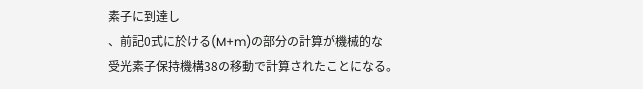素子に到達し
、前記0式に於ける(M+m)の部分の計算が機械的な
受光素子保持機構38の移動で計算されたことになる。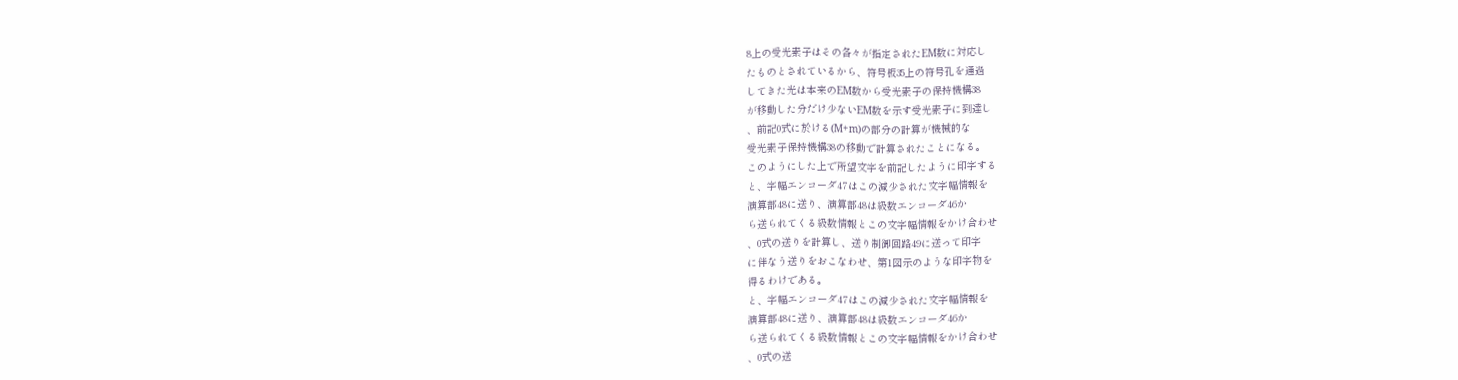8上の受光素子はその各々が指定されたEM数に対応し
たものとされているから、符号板35上の符号孔を通過
してきた光は本来のEM数から受光素子の保持機構38
が移動した分だけ少ないEM数を示す受光素子に到達し
、前記0式に於ける(M+m)の部分の計算が機械的な
受光素子保持機構38の移動で計算されたことになる。
このようにした上で所望文字を前記したように印字する
と、字幅エンコーダ47はこの減少された文字幅情報を
演算部48に送り、演算部48は級数エンコーダ46か
ら送られてくる級数情報とこの文字幅情報をかけ合わせ
、0式の送りを計算し、送り制御回路49に送って印字
に伴なう送りをおこなわせ、第1図示のような印字物を
得るわけである。
と、字幅エンコーダ47はこの減少された文字幅情報を
演算部48に送り、演算部48は級数エンコーダ46か
ら送られてくる級数情報とこの文字幅情報をかけ合わせ
、0式の送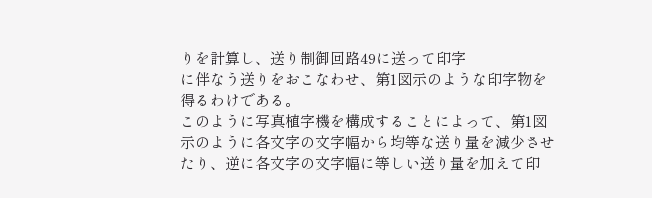りを計算し、送り制御回路49に送って印字
に伴なう送りをおこなわせ、第1図示のような印字物を
得るわけである。
このように写真植字機を構成することによって、第1図
示のように各文字の文字幅から均等な送り量を減少させ
たり、逆に各文字の文字幅に等しい送り量を加えて印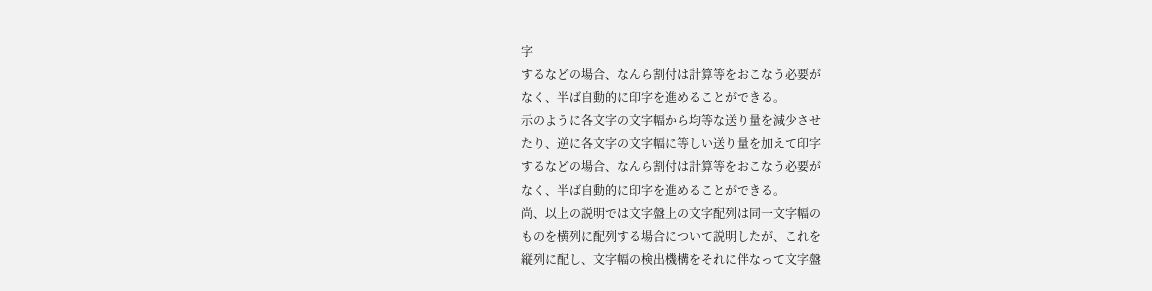字
するなどの場合、なんら割付は計算等をおこなう必要が
なく、半ば自動的に印字を進めることができる。
示のように各文字の文字幅から均等な送り量を減少させ
たり、逆に各文字の文字幅に等しい送り量を加えて印字
するなどの場合、なんら割付は計算等をおこなう必要が
なく、半ば自動的に印字を進めることができる。
尚、以上の説明では文字盤上の文字配列は同一文字幅の
ものを横列に配列する場合について説明したが、これを
縦列に配し、文字幅の検出機構をそれに伴なって文字盤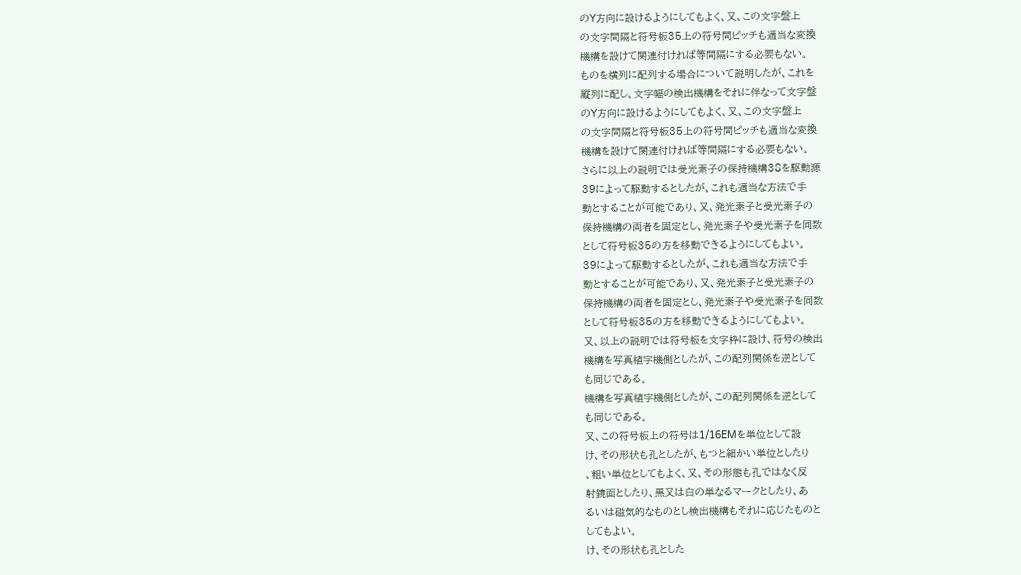のY方向に設けるようにしてもよく、又、この文字盤上
の文字間隔と符号板35上の符号間ピッチも適当な変換
機構を設けて関連付ければ等間隔にする必要もない。
ものを横列に配列する場合について説明したが、これを
縦列に配し、文字幅の検出機構をそれに伴なって文字盤
のY方向に設けるようにしてもよく、又、この文字盤上
の文字間隔と符号板35上の符号間ピッチも適当な変換
機構を設けて関連付ければ等間隔にする必要もない。
さらに以上の説明では受光素子の保持機構38を駆動源
39によって駆動するとしたが、これも適当な方法で手
動とすることが可能であり、又、発光素子と受光素子の
保持機構の両者を固定とし、発光素子や受光素子を同数
として符号板35の方を移動できるようにしてもよい。
39によって駆動するとしたが、これも適当な方法で手
動とすることが可能であり、又、発光素子と受光素子の
保持機構の両者を固定とし、発光素子や受光素子を同数
として符号板35の方を移動できるようにしてもよい。
又、以上の説明では符号板を文字枠に設け、符号の検出
機構を写真植字機側としたが、この配列関係を逆として
も同じである。
機構を写真植字機側としたが、この配列関係を逆として
も同じである。
又、この符号板上の符号は1/16EMを単位として設
け、その形状も孔としたが、もつと細かい単位としたり
、粗い単位としてもよく、又、その形態も孔ではなく反
射鏡面としたり、黒又は白の単なるマークとしたり、あ
るいは磁気的なものとし検出機構もそれに応じたものと
してもよい。
け、その形状も孔とした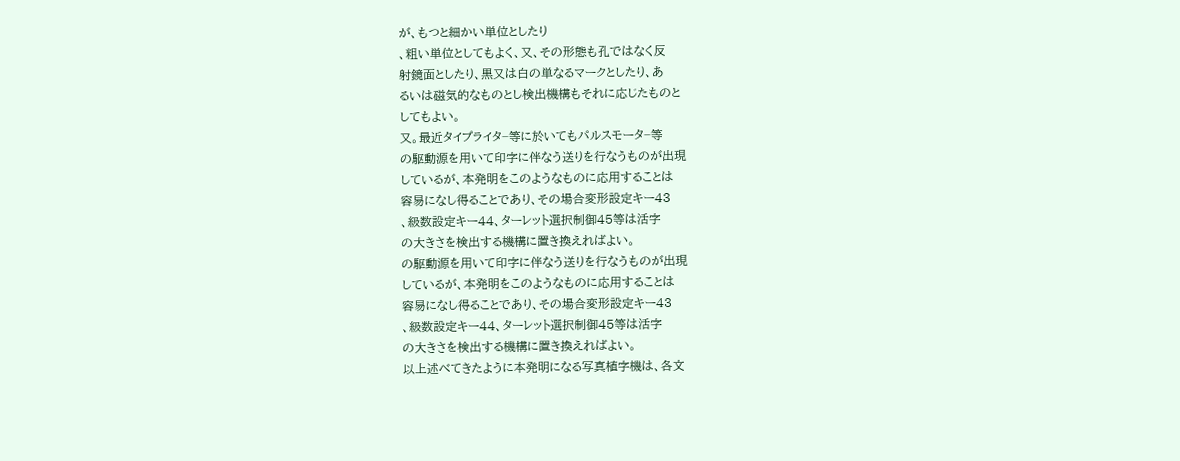が、もつと細かい単位としたり
、粗い単位としてもよく、又、その形態も孔ではなく反
射鏡面としたり、黒又は白の単なるマークとしたり、あ
るいは磁気的なものとし検出機構もそれに応じたものと
してもよい。
又。最近タイプライタ−等に於いてもパルスモータ−等
の駆動源を用いて印字に伴なう送りを行なうものが出現
しているが、本発明をこのようなものに応用することは
容易になし得ることであり、その場合変形設定キー43
、級数設定キー44、ターレット選択制御45等は活字
の大きさを検出する機構に置き換えればよい。
の駆動源を用いて印字に伴なう送りを行なうものが出現
しているが、本発明をこのようなものに応用することは
容易になし得ることであり、その場合変形設定キー43
、級数設定キー44、ターレット選択制御45等は活字
の大きさを検出する機構に置き換えればよい。
以上述べてきたように本発明になる写真植字機は、各文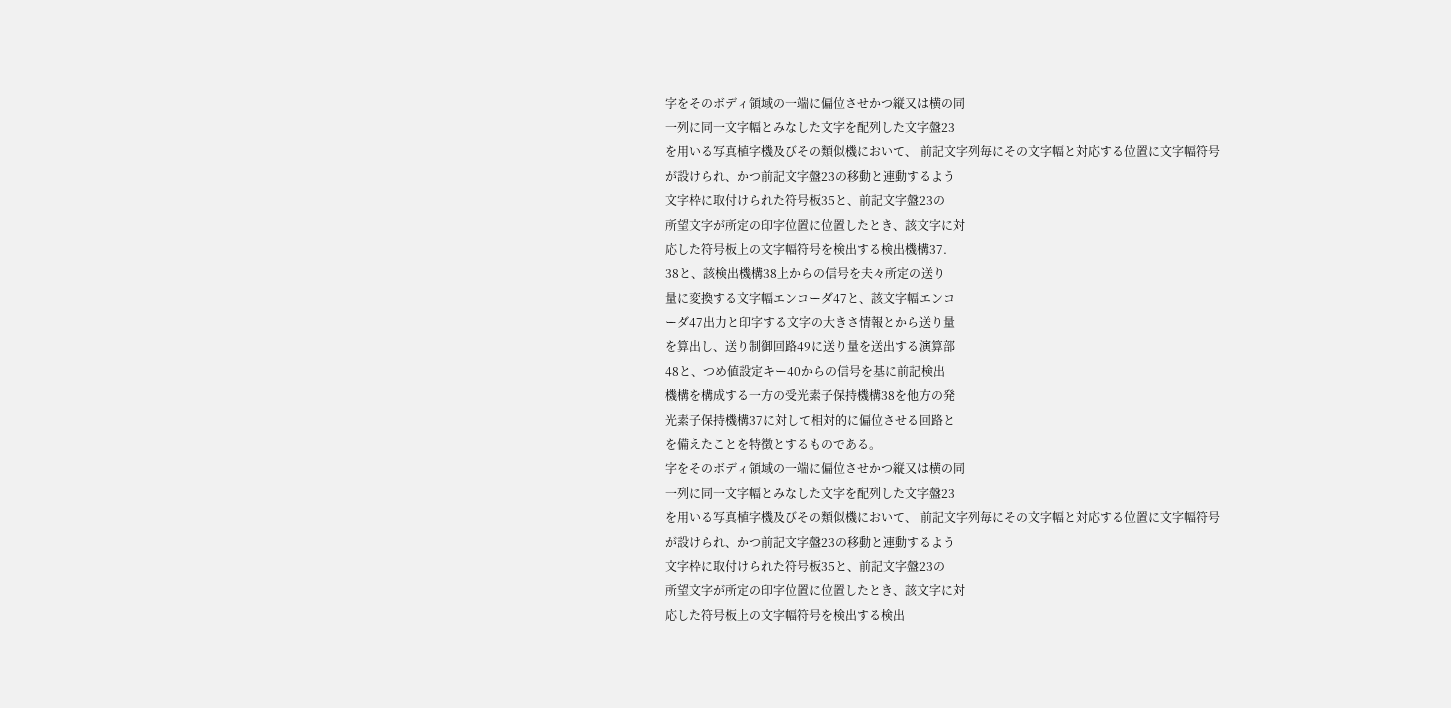字をそのボディ領域の一端に偏位させかつ縦又は横の同
一列に同一文字幅とみなした文字を配列した文字盤23
を用いる写真植字機及びその類似機において、 前記文字列毎にその文字幅と対応する位置に文字幅符号
が設けられ、かつ前記文字盤23の移動と連動するよう
文字枠に取付けられた符号板35と、前記文字盤23の
所望文字が所定の印字位置に位置したとき、該文字に対
応した符号板上の文字幅符号を検出する検出機構37.
38と、該検出機構38上からの信号を夫々所定の送り
量に変換する文字幅エンコーダ47と、該文字幅エンコ
ーダ47出力と印字する文字の大きさ情報とから送り量
を算出し、送り制御回路49に送り量を送出する演算部
48と、つめ値設定キー40からの信号を基に前記検出
機構を構成する一方の受光素子保持機構38を他方の発
光素子保持機構37に対して相対的に偏位させる回路と
を備えたことを特徴とするものである。
字をそのボディ領域の一端に偏位させかつ縦又は横の同
一列に同一文字幅とみなした文字を配列した文字盤23
を用いる写真植字機及びその類似機において、 前記文字列毎にその文字幅と対応する位置に文字幅符号
が設けられ、かつ前記文字盤23の移動と連動するよう
文字枠に取付けられた符号板35と、前記文字盤23の
所望文字が所定の印字位置に位置したとき、該文字に対
応した符号板上の文字幅符号を検出する検出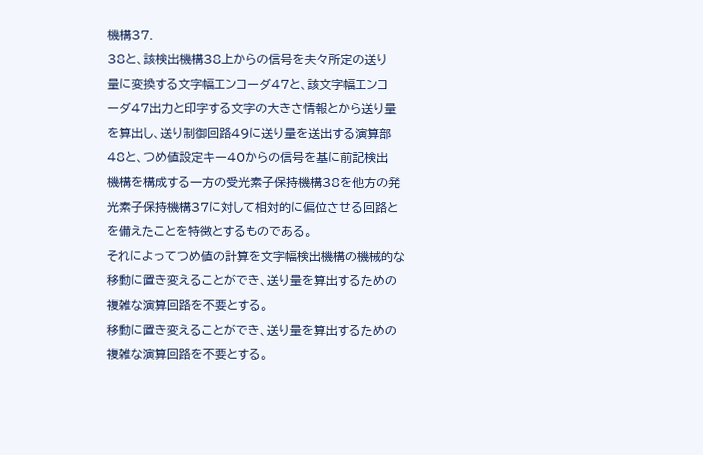機構37.
38と、該検出機構38上からの信号を夫々所定の送り
量に変換する文字幅エンコーダ47と、該文字幅エンコ
ーダ47出力と印字する文字の大きさ情報とから送り量
を算出し、送り制御回路49に送り量を送出する演算部
48と、つめ値設定キー40からの信号を基に前記検出
機構を構成する一方の受光素子保持機構38を他方の発
光素子保持機構37に対して相対的に偏位させる回路と
を備えたことを特徴とするものである。
それによってつめ値の計算を文字幅検出機構の機械的な
移動に置き変えることができ、送り量を算出するための
複雑な演算回路を不要とする。
移動に置き変えることができ、送り量を算出するための
複雑な演算回路を不要とする。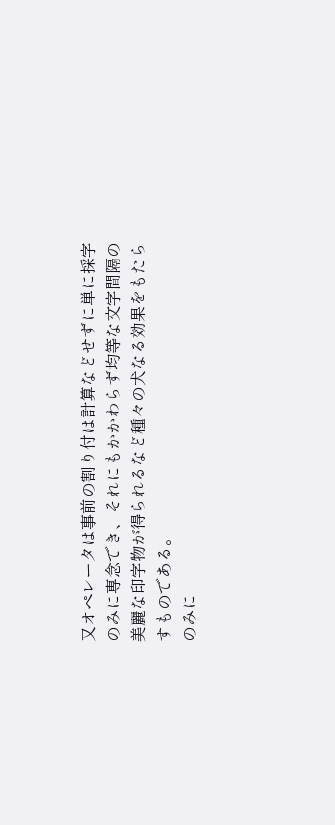又オペレータは事前の割り付は計算などせずに単に採字
のみに専念でき、それにもかかわらず均等な文字間隔の
美麗な印字物が得られるなど種々の犬なる効果をもたら
すものである。
のみに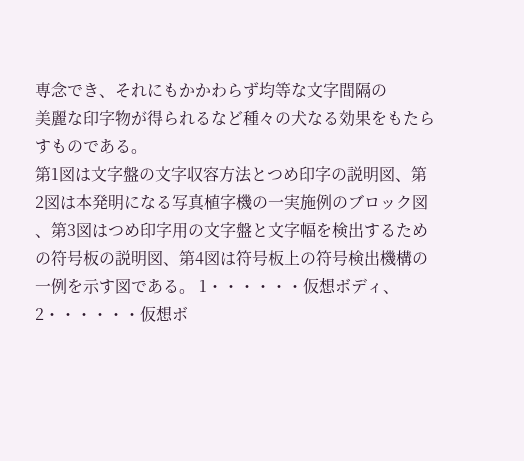専念でき、それにもかかわらず均等な文字間隔の
美麗な印字物が得られるなど種々の犬なる効果をもたら
すものである。
第1図は文字盤の文字収容方法とつめ印字の説明図、第
2図は本発明になる写真植字機の一実施例のブロック図
、第3図はつめ印字用の文字盤と文字幅を検出するため
の符号板の説明図、第4図は符号板上の符号検出機構の
一例を示す図である。 1・・・・・・仮想ボディ、2・・・・・・仮想ボ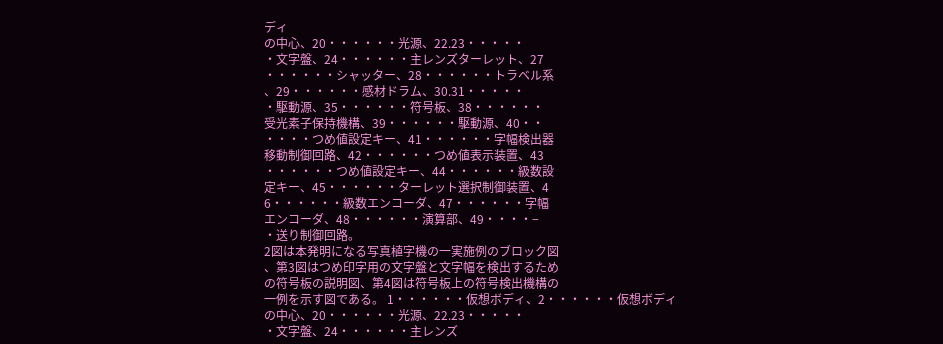ディ
の中心、20・・・・・・光源、22.23・・・・・
・文字盤、24・・・・・・主レンズターレット、27
・・・・・・シャッター、28・・・・・・トラベル系
、29・・・・・・感材ドラム、30.31・・・・・
・駆動源、35・・・・・・符号板、38・・・・・・
受光素子保持機構、39・・・・・・駆動源、40・・
・・・・つめ値設定キー、41・・・・・・字幅検出器
移動制御回路、42・・・・・・つめ値表示装置、43
・・・・・・つめ値設定キー、44・・・・・・級数設
定キー、45・・・・・・ターレット選択制御装置、4
6・・・・・・級数エンコーダ、47・・・・・・字幅
エンコーダ、48・・・・・・演算部、49・・・・−
・送り制御回路。
2図は本発明になる写真植字機の一実施例のブロック図
、第3図はつめ印字用の文字盤と文字幅を検出するため
の符号板の説明図、第4図は符号板上の符号検出機構の
一例を示す図である。 1・・・・・・仮想ボディ、2・・・・・・仮想ボディ
の中心、20・・・・・・光源、22.23・・・・・
・文字盤、24・・・・・・主レンズ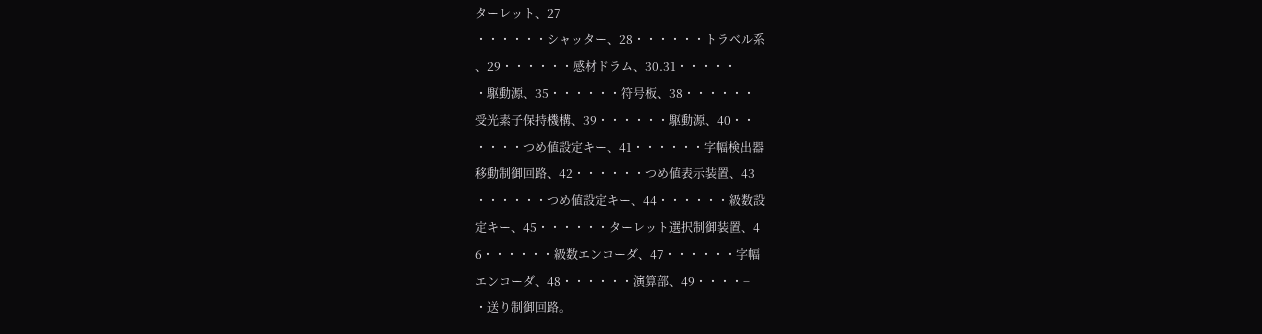ターレット、27
・・・・・・シャッター、28・・・・・・トラベル系
、29・・・・・・感材ドラム、30.31・・・・・
・駆動源、35・・・・・・符号板、38・・・・・・
受光素子保持機構、39・・・・・・駆動源、40・・
・・・・つめ値設定キー、41・・・・・・字幅検出器
移動制御回路、42・・・・・・つめ値表示装置、43
・・・・・・つめ値設定キー、44・・・・・・級数設
定キー、45・・・・・・ターレット選択制御装置、4
6・・・・・・級数エンコーダ、47・・・・・・字幅
エンコーダ、48・・・・・・演算部、49・・・・−
・送り制御回路。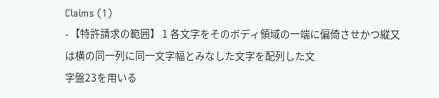Claims (1)
- 【特許請求の範囲】 1 各文字をそのボディ領域の一端に偏倚させかつ縦又
は横の同一列に同一文字幅とみなした文字を配列した文
字盤23を用いる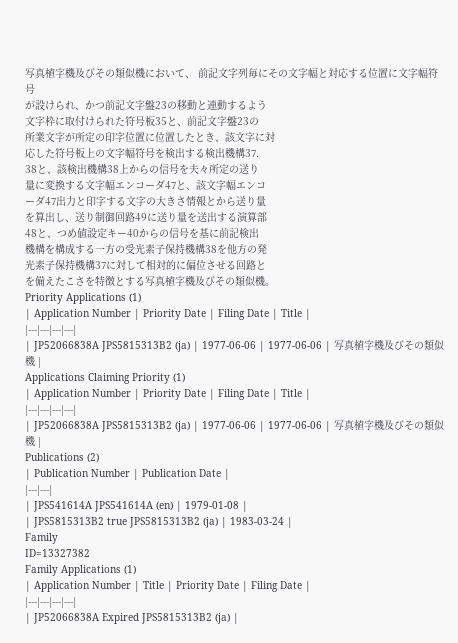写真植字機及びその類似機において、 前記文字列毎にその文字幅と対応する位置に文字幅符号
が設けられ、かつ前記文字盤23の移動と連動するよう
文字枠に取付けられた符号板35と、前記文字盤23の
所業文字が所定の印字位置に位置したとき、該文字に対
応した符号板上の文字幅符号を検出する検出機構37.
38と、該検出機構38上からの信号を夫々所定の送り
量に変換する文字幅エンコーダ47と、該文字幅エンコ
ーダ47出力と印字する文字の大きさ情報とから送り量
を算出し、送り制御回路49に送り量を送出する演算部
48と、つめ値設定キー40からの信号を基に前記検出
機構を構成する一方の受光素子保持機構38を他方の発
光素子保持機構37に対して相対的に偏位させる回路と
を備えたこさを特徴とする写真植字機及びその類似機。
Priority Applications (1)
| Application Number | Priority Date | Filing Date | Title |
|---|---|---|---|
| JP52066838A JPS5815313B2 (ja) | 1977-06-06 | 1977-06-06 | 写真植字機及びその類似機 |
Applications Claiming Priority (1)
| Application Number | Priority Date | Filing Date | Title |
|---|---|---|---|
| JP52066838A JPS5815313B2 (ja) | 1977-06-06 | 1977-06-06 | 写真植字機及びその類似機 |
Publications (2)
| Publication Number | Publication Date |
|---|---|
| JPS541614A JPS541614A (en) | 1979-01-08 |
| JPS5815313B2 true JPS5815313B2 (ja) | 1983-03-24 |
Family
ID=13327382
Family Applications (1)
| Application Number | Title | Priority Date | Filing Date |
|---|---|---|---|
| JP52066838A Expired JPS5815313B2 (ja) |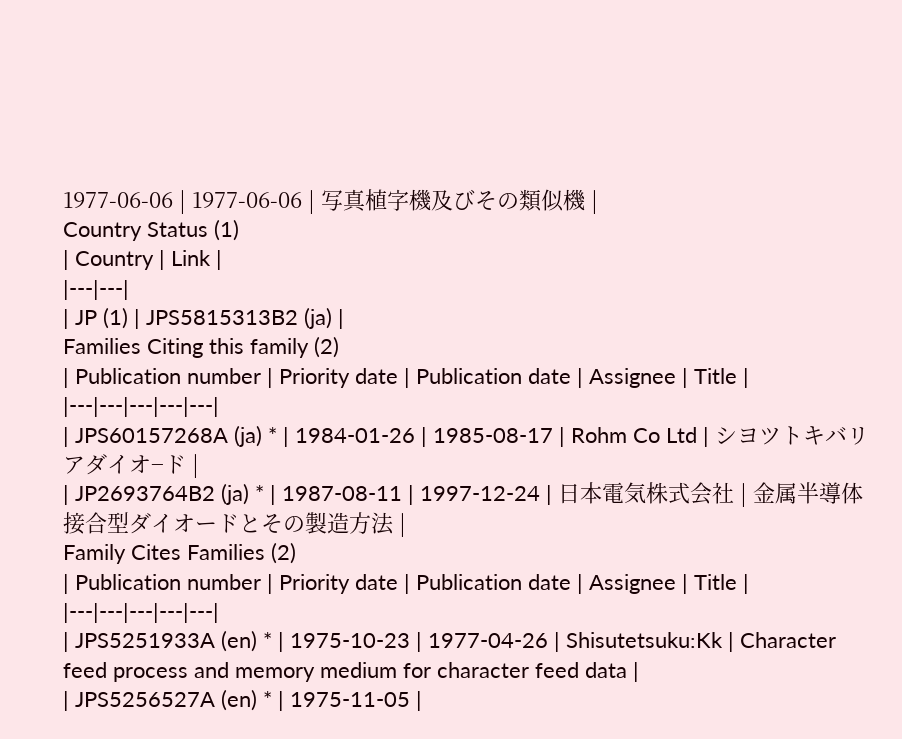1977-06-06 | 1977-06-06 | 写真植字機及びその類似機 |
Country Status (1)
| Country | Link |
|---|---|
| JP (1) | JPS5815313B2 (ja) |
Families Citing this family (2)
| Publication number | Priority date | Publication date | Assignee | Title |
|---|---|---|---|---|
| JPS60157268A (ja) * | 1984-01-26 | 1985-08-17 | Rohm Co Ltd | シヨツトキバリアダイオ−ド |
| JP2693764B2 (ja) * | 1987-08-11 | 1997-12-24 | 日本電気株式会社 | 金属半導体接合型ダイオードとその製造方法 |
Family Cites Families (2)
| Publication number | Priority date | Publication date | Assignee | Title |
|---|---|---|---|---|
| JPS5251933A (en) * | 1975-10-23 | 1977-04-26 | Shisutetsuku:Kk | Character feed process and memory medium for character feed data |
| JPS5256527A (en) * | 1975-11-05 |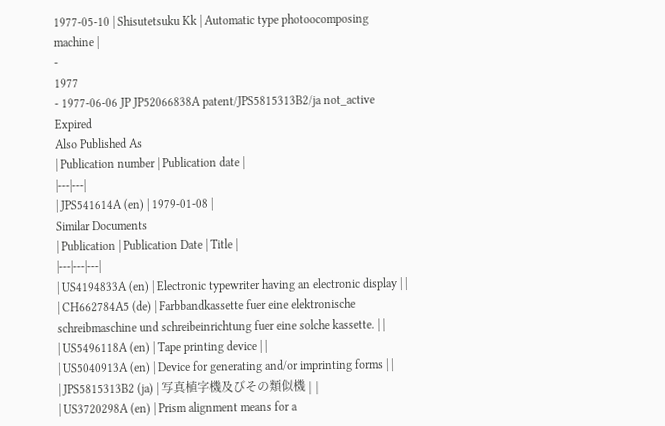1977-05-10 | Shisutetsuku Kk | Automatic type photoocomposing machine |
-
1977
- 1977-06-06 JP JP52066838A patent/JPS5815313B2/ja not_active Expired
Also Published As
| Publication number | Publication date |
|---|---|
| JPS541614A (en) | 1979-01-08 |
Similar Documents
| Publication | Publication Date | Title |
|---|---|---|
| US4194833A (en) | Electronic typewriter having an electronic display | |
| CH662784A5 (de) | Farbbandkassette fuer eine elektronische schreibmaschine und schreibeinrichtung fuer eine solche kassette. | |
| US5496118A (en) | Tape printing device | |
| US5040913A (en) | Device for generating and/or imprinting forms | |
| JPS5815313B2 (ja) | 写真植字機及びその類似機 | |
| US3720298A (en) | Prism alignment means for a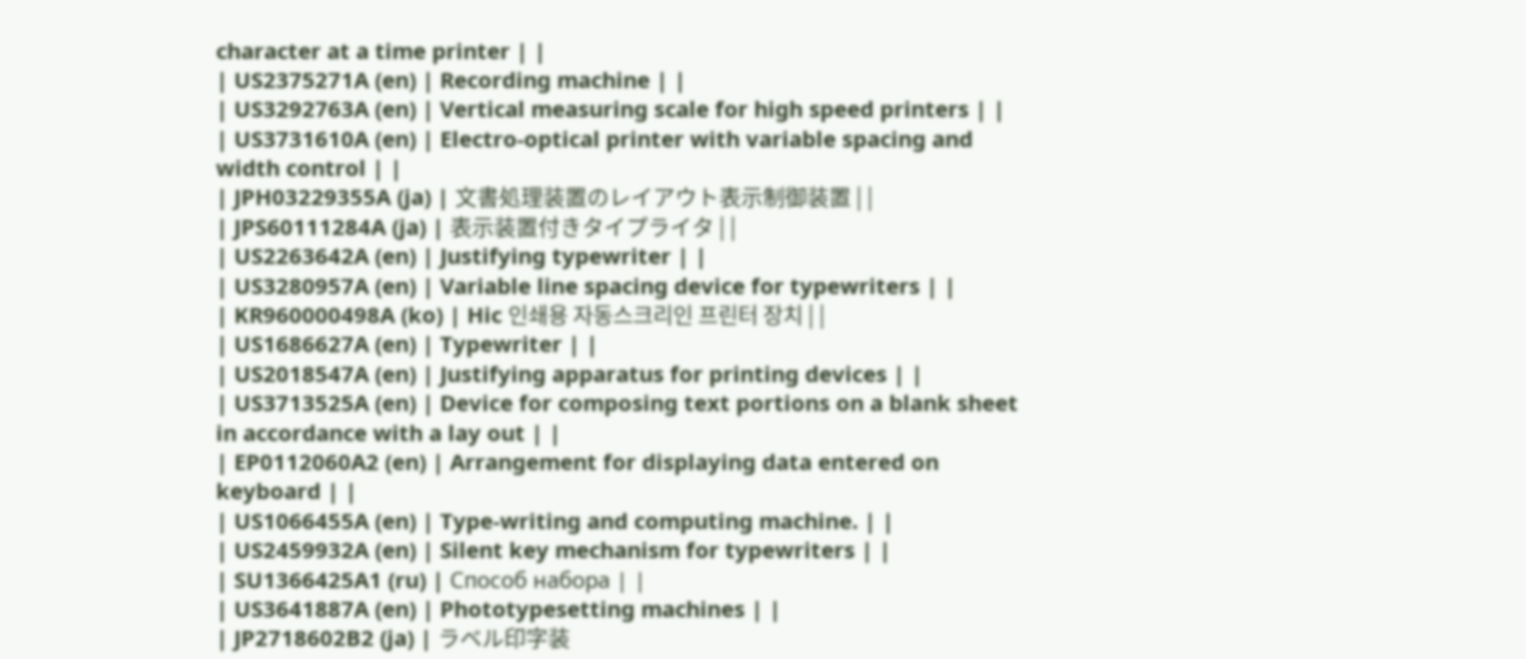character at a time printer | |
| US2375271A (en) | Recording machine | |
| US3292763A (en) | Vertical measuring scale for high speed printers | |
| US3731610A (en) | Electro-optical printer with variable spacing and width control | |
| JPH03229355A (ja) | 文書処理装置のレイアウト表示制御装置 | |
| JPS60111284A (ja) | 表示装置付きタイプライタ | |
| US2263642A (en) | Justifying typewriter | |
| US3280957A (en) | Variable line spacing device for typewriters | |
| KR960000498A (ko) | Hic 인쇄용 자동스크리인 프린터 장치 | |
| US1686627A (en) | Typewriter | |
| US2018547A (en) | Justifying apparatus for printing devices | |
| US3713525A (en) | Device for composing text portions on a blank sheet in accordance with a lay out | |
| EP0112060A2 (en) | Arrangement for displaying data entered on keyboard | |
| US1066455A (en) | Type-writing and computing machine. | |
| US2459932A (en) | Silent key mechanism for typewriters | |
| SU1366425A1 (ru) | Способ набора | |
| US3641887A (en) | Phototypesetting machines | |
| JP2718602B2 (ja) | ラベル印字装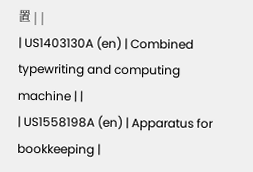置 | |
| US1403130A (en) | Combined typewriting and computing machine | |
| US1558198A (en) | Apparatus for bookkeeping |